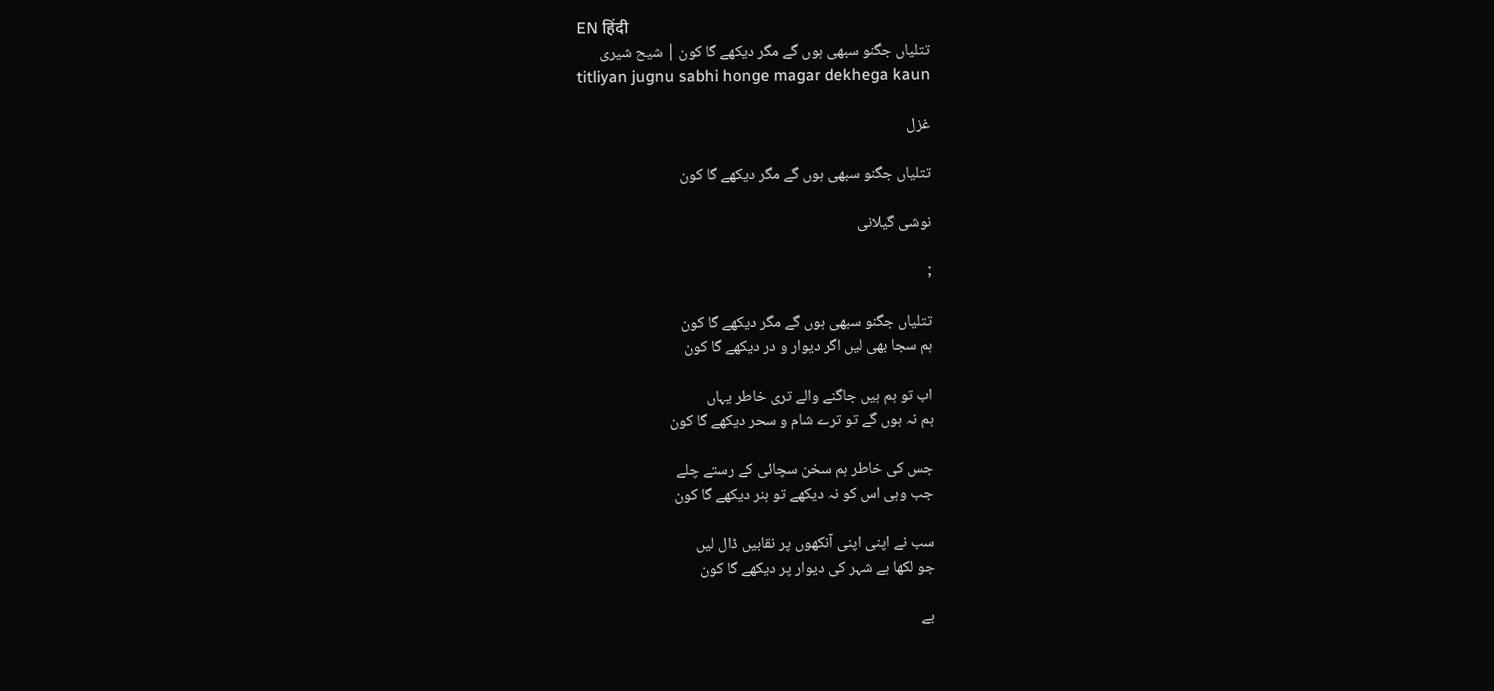EN हिंदी
تتلیاں جگنو سبھی ہوں گے مگر دیکھے گا کون | شیح شیری
titliyan jugnu sabhi honge magar dekhega kaun

غزل

تتلیاں جگنو سبھی ہوں گے مگر دیکھے گا کون

نوشی گیلانی

;

تتلیاں جگنو سبھی ہوں گے مگر دیکھے گا کون
ہم سجا بھی لیں اگر دیوار و در دیکھے گا کون

اب تو ہم ہیں جاگنے والے تری خاطر یہاں
ہم نہ ہوں گے تو ترے شام و سحر دیکھے گا کون

جس کی خاطر ہم سخن سچائی کے رستے چلے
جب وہی اس کو نہ دیکھے تو ہنر دیکھے گا کون

سب نے اپنی اپنی آنکھوں پر نقابیں ڈال لیں
جو لکھا ہے شہر کی دیوار پر دیکھے گا کون

بے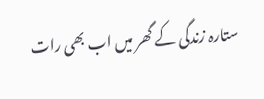ستارہ زندگی کے گھر میں اب بھی رات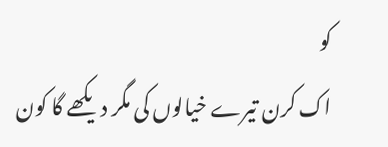کو
اک کرن تیرے خیالوں کی مگر دیکھے گا کون